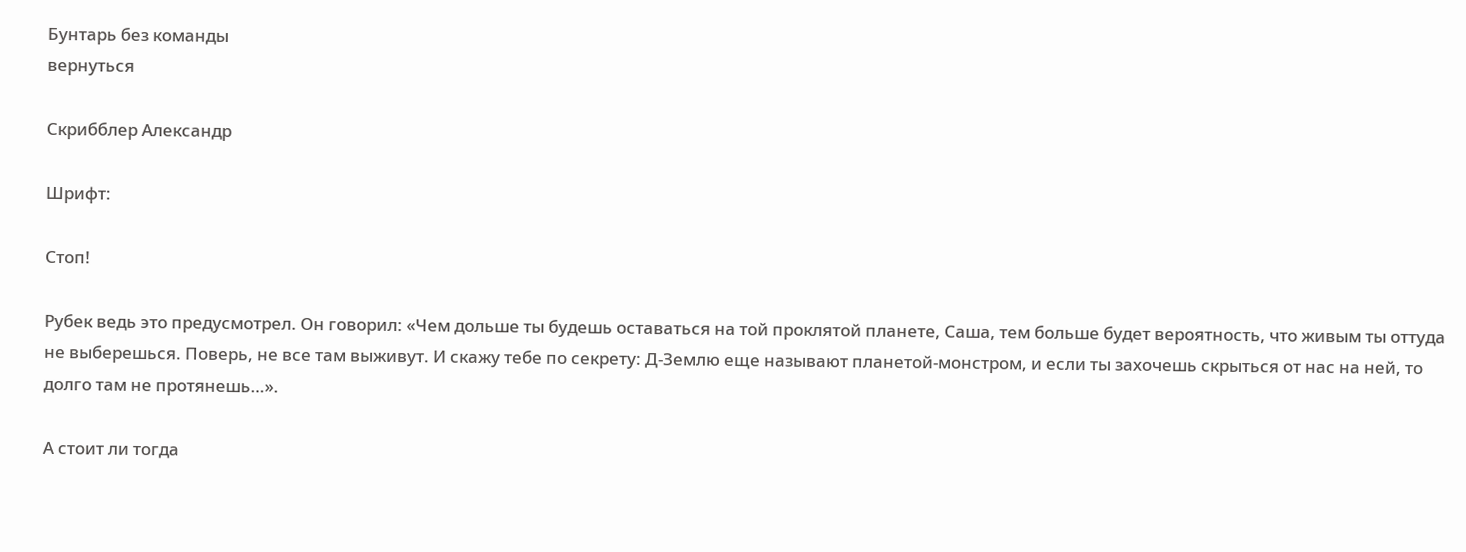Бунтарь без команды
вернуться

Скрибблер Александр

Шрифт:

Стоп!

Рубек ведь это предусмотрел. Он говорил: «Чем дольше ты будешь оставаться на той проклятой планете, Саша, тем больше будет вероятность, что живым ты оттуда не выберешься. Поверь, не все там выживут. И скажу тебе по секрету: Д-Землю еще называют планетой-монстром, и если ты захочешь скрыться от нас на ней, то долго там не протянешь…».

А стоит ли тогда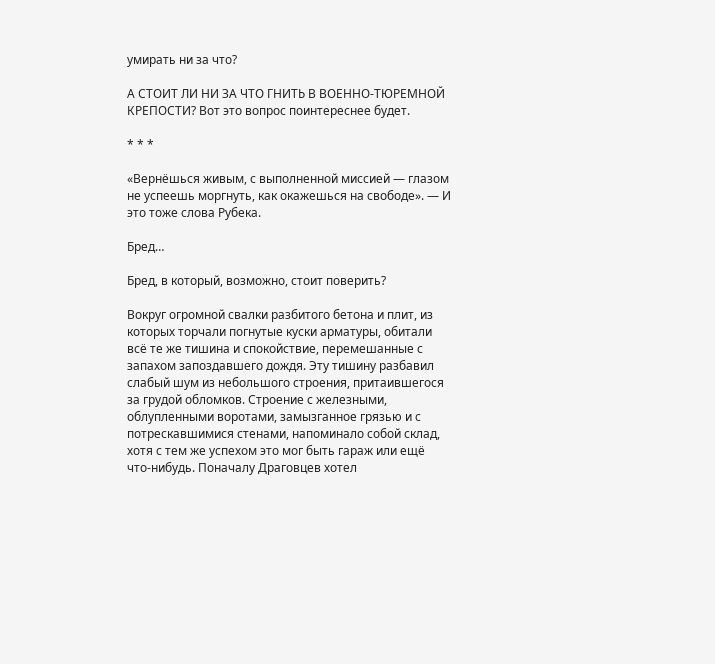умирать ни за что?

А СТОИТ ЛИ НИ ЗА ЧТО ГНИТЬ В ВОЕННО-ТЮРЕМНОЙ КРЕПОСТИ? Вот это вопрос поинтереснее будет.

* * *

«Вернёшься живым, с выполненной миссией — глазом не успеешь моргнуть, как окажешься на свободе». — И это тоже слова Рубека.

Бред…

Бред, в который, возможно, стоит поверить?

Вокруг огромной свалки разбитого бетона и плит, из которых торчали погнутые куски арматуры, обитали всё те же тишина и спокойствие, перемешанные с запахом запоздавшего дождя. Эту тишину разбавил слабый шум из небольшого строения, притаившегося за грудой обломков. Строение с железными, облупленными воротами, замызганное грязью и с потрескавшимися стенами, напоминало собой склад, хотя с тем же успехом это мог быть гараж или ещё что-нибудь. Поначалу Драговцев хотел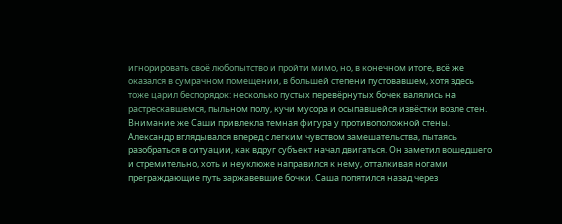игнорировать своё любопытство и пройти мимо, но, в конечном итоге, всё же оказался в сумрачном помещении, в большей степени пустовавшем, хотя здесь тоже царил беспорядок: несколько пустых перевёрнутых бочек валялись на растрескавшемся, пыльном полу, кучи мусора и осыпавшейся извёстки возле стен. Внимание же Саши привлекла темная фигура у противоположной стены. Александр вглядывался вперед с легким чувством замешательства, пытаясь разобраться в ситуации, как вдруг субъект начал двигаться. Он заметил вошедшего и стремительно, хоть и неуклюже направился к нему, отталкивая ногами преграждающие путь заржавевшие бочки. Саша попятился назад через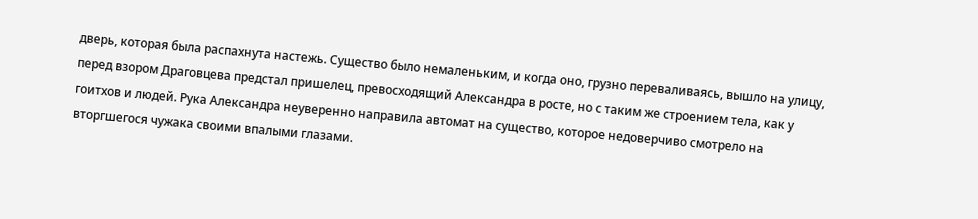дверь, которая была распахнута настежь. Существо было немаленьким, и когда оно, грузно переваливаясь, вышло на улицу, перед взором Драговцева предстал пришелец, превосходящий Александра в росте, но с таким же строением тела, как у гоитхов и людей. Рука Александра неуверенно направила автомат на существо, которое недоверчиво смотрело на вторгшегося чужака своими впалыми глазами.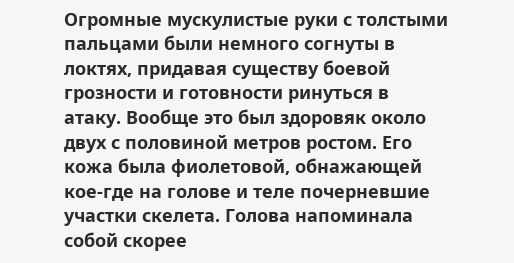Огромные мускулистые руки с толстыми пальцами были немного согнуты в локтях, придавая существу боевой грозности и готовности ринуться в атаку. Вообще это был здоровяк около двух с половиной метров ростом. Его кожа была фиолетовой, обнажающей кое-где на голове и теле почерневшие участки скелета. Голова напоминала собой скорее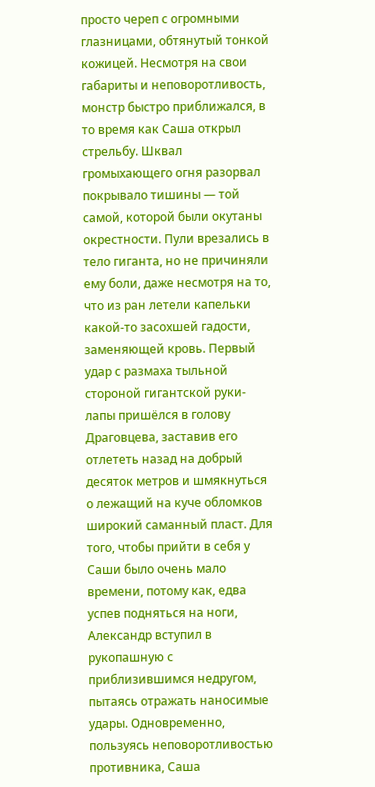просто череп с огромными глазницами, обтянутый тонкой кожицей. Несмотря на свои габариты и неповоротливость, монстр быстро приближался, в то время как Саша открыл стрельбу. Шквал громыхающего огня разорвал покрывало тишины — той самой, которой были окутаны окрестности. Пули врезaлись в тело гиганта, но не причиняли ему боли, даже несмотря на то, что из ран летели капельки какой-то засохшей гадости, заменяющей кровь. Первый удар с размаха тыльной стороной гигантской руки-лапы пришёлся в голову Драговцева, заставив его отлететь назад на добрый десяток метров и шмякнуться о лежащий на куче обломков широкий саманный пласт. Для того, чтобы прийти в себя у Саши было очень мало времени, потому как, едва успев подняться на ноги, Александр вступил в рукопашную с приблизившимся недругом, пытаясь отражать наносимые удары. Одновременно, пользуясь неповоротливостью противника, Саша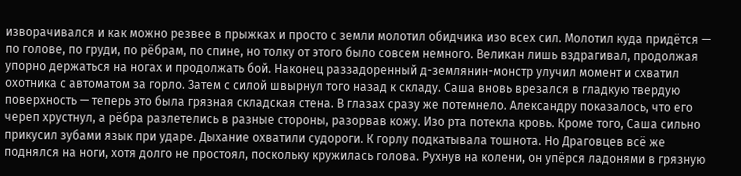изворачивался и как можно резвее в прыжках и просто с земли молотил обидчика изо всех сил. Молотил куда придётся — по голове, по груди, по рёбрам, по спине, но толку от этого было совсем немного. Великан лишь вздрагивал, продолжая упорно держаться на ногах и продолжать бой. Наконец раззадоренный д-землянин-монстр улучил момент и схватил охотника с автоматом за горло. Затем с силой швырнул того назад к складу. Саша вновь врезался в гладкую твердую поверхность — теперь это была грязная складская стена. В глазах сразу же потемнело. Александру показалось, что его череп хрустнул, а рёбра разлетелись в разные стороны, разорвав кожу. Изо рта потекла кровь. Кроме того, Саша сильно прикусил зубами язык при ударе. Дыхание охватили судороги. К горлу подкатывала тошнота. Но Драговцев всё же поднялся на ноги, хотя долго не простоял, поскольку кружилась голова. Рухнув на колени, он упёрся ладонями в грязную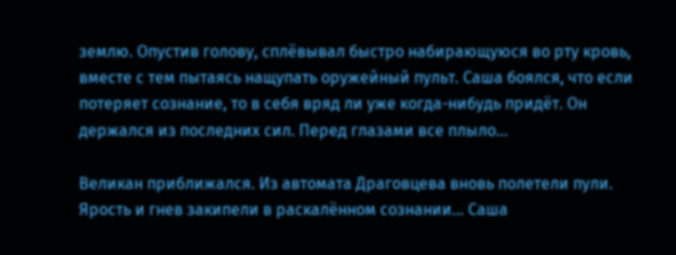землю. Опустив голову, сплёвывал быстро набирающуюся во рту кровь, вместе с тем пытаясь нащупать оружейный пульт. Саша боялся, что если потеряет сознание, то в себя вряд ли уже когда-нибудь придёт. Он держался из последних сил. Перед глазами все плыло…

Великан приближался. Из автомата Драговцева вновь полетели пули. Ярость и гнев закипели в раскалённом сознании… Саша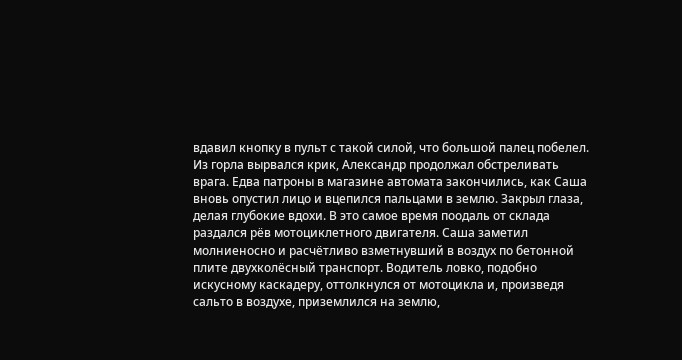вдавил кнопку в пульт с такой силой, что большой палец побелел. Из горла вырвался крик, Александр продолжал обстреливать врага. Едва патроны в магазине автомата закончились, как Саша вновь опустил лицо и вцепился пальцами в землю. Закрыл глаза, делая глубокие вдохи. В это самое время поодаль от склада раздался рёв мотоциклетного двигателя. Саша заметил молниеносно и расчётливо взметнувший в воздух по бетонной плите двухколёсный транспорт. Водитель ловко, подобно искусному каскадеру, оттолкнулся от мотоцикла и, произведя сальто в воздухе, приземлился на землю,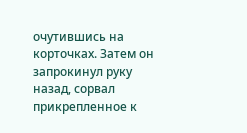очутившись на корточках. Затем он запрокинул руку назад, сорвал прикрепленное к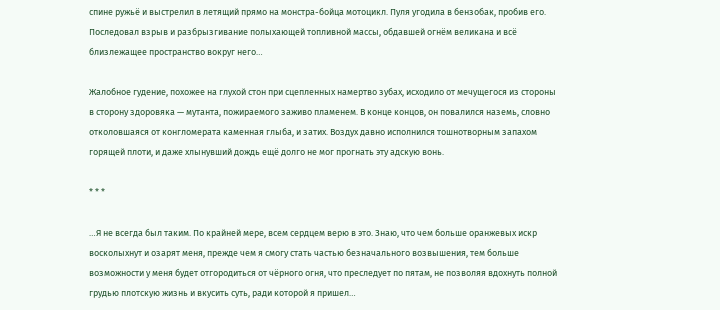спине ружьё и выстрелил в летящий прямо на монстра-бойца мотоцикл. Пуля угодила в бензобак, пробив его. Последовал взрыв и разбрызгивание полыхающей топливной массы, обдавшей огнём великана и всё близлежащее пространство вокруг него…

Жалобное гудение, похожее на глухой стон при сцепленных намертво зубах, исходило от мечущегося из стороны в сторону здоровяка — мутанта, пожираемого заживо пламенем. В конце концов, он повалился наземь, словно отколовшаяся от конгломерата каменная глыба, и затих. Воздух давно исполнился тошнотворным запахом горящей плоти, и даже хлынувший дождь ещё долго не мог прогнать эту адскую вонь.

* * *

…Я не всегда был таким. По крайней мере, всем сердцем верю в это. Знаю, что чем больше оранжевых искр восколыхнут и озарят меня, прежде чем я смогу стать частью безначального возвышения, тем больше возможности у меня будет отгородиться от чёрного огня, что преследует по пятам, не позволяя вдохнуть полной грудью плотскую жизнь и вкусить суть, ради которой я пришел…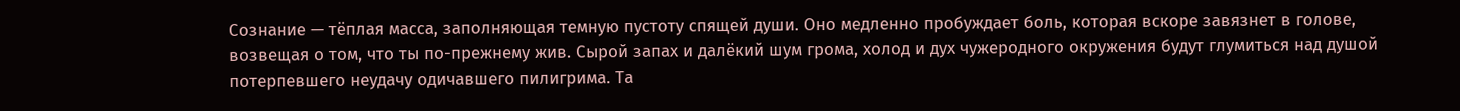Сознание — тёплая масса, заполняющая темную пустоту спящей души. Оно медленно пробуждает боль, которая вскоре завязнет в голове, возвещая о том, что ты по-прежнему жив. Сырой запах и далёкий шум грома, холод и дух чужеродного окружения будут глумиться над душой потерпевшего неудачу одичавшего пилигрима. Та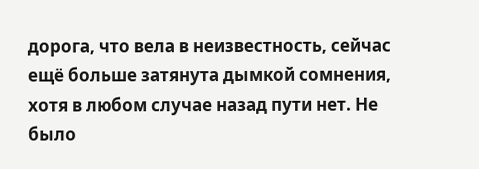дорога, что вела в неизвестность, сейчас ещё больше затянута дымкой сомнения, хотя в любом случае назад пути нет. Не было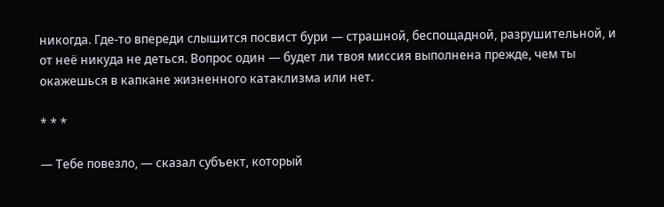никогда. Где-то впереди слышится посвист бури — страшной, беспощадной, разрушительной, и от неё никуда не деться. Вопрос один — будет ли твоя миссия выполнена прежде, чем ты окажешься в капкане жизненного катаклизма или нет.

* * *

— Тебе повезло, — сказал субъект, который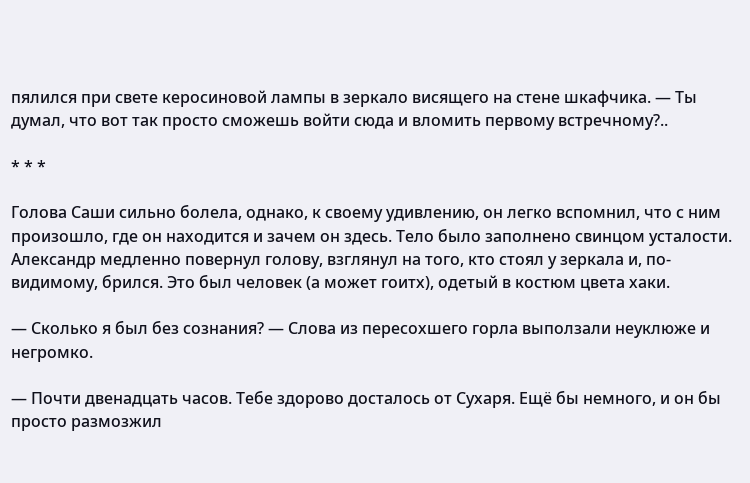пялился при свете керосиновой лампы в зеркало висящего на стене шкафчика. — Ты думал, что вот так просто сможешь войти сюда и вломить первому встречному?..

* * *

Голова Саши сильно болела, однако, к своему удивлению, он легко вспомнил, что с ним произошло, где он находится и зачем он здесь. Тело было заполнено свинцом усталости. Александр медленно повернул голову, взглянул на того, кто стоял у зеркала и, по-видимому, брился. Это был человек (а может гоитх), одетый в костюм цвета хаки.

— Сколько я был без сознания? — Слова из пересохшего горла выползали неуклюже и негромко.

— Почти двенадцать часов. Тебе здорово досталось от Сухаря. Ещё бы немного, и он бы просто размозжил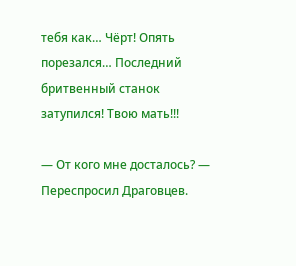тебя как… Чёрт! Опять порезался… Последний бритвенный станок затупился! Твою мать!!!

— От кого мне досталось? — Переспросил Драговцев.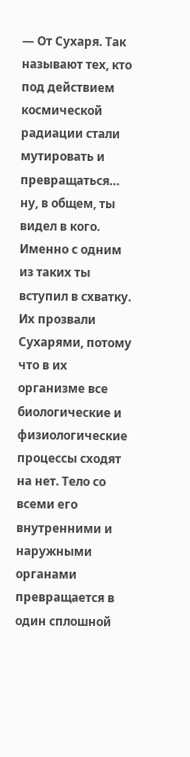— От Сухаря. Так называют тех, кто под действием космической радиации стали мутировать и превращаться… ну, в общем, ты видел в кого. Именно с одним из таких ты вступил в схватку. Их прозвали Сухарями, потому что в их организме все биологические и физиологические процессы сходят на нет. Тело со всеми его внутренними и наружными органами превращается в один сплошной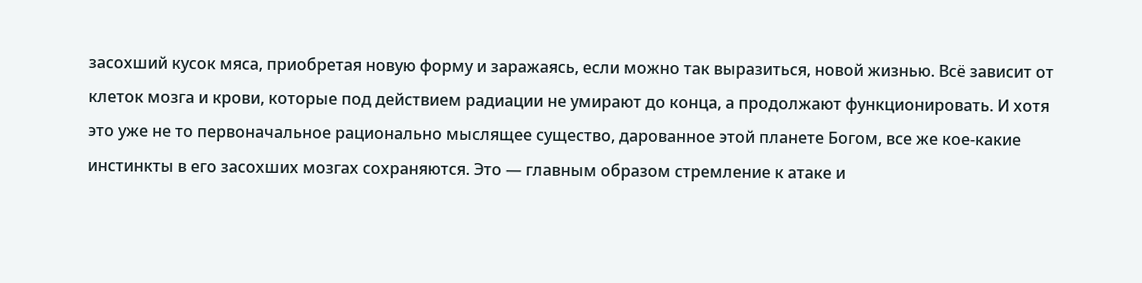засохший кусок мяса, приобретая новую форму и заражаясь, если можно так выразиться, новой жизнью. Всё зависит от клеток мозга и крови, которые под действием радиации не умирают до конца, а продолжают функционировать. И хотя это уже не то первоначальное рационально мыслящее существо, дарованное этой планете Богом, все же кое-какие инстинкты в его засохших мозгах сохраняются. Это — главным образом стремление к атаке и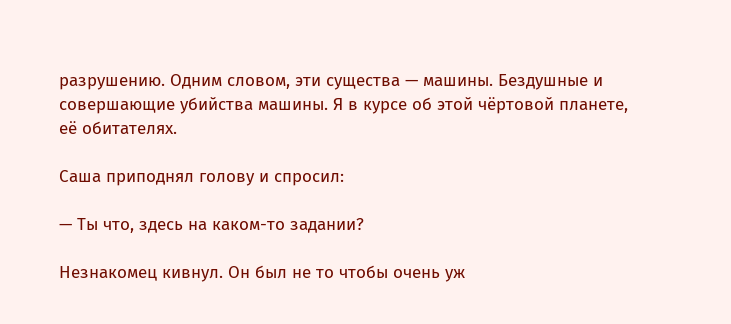разрушению. Одним словом, эти существа — машины. Бездушные и совершающие убийства машины. Я в курсе об этой чёртовой планете, её обитателях.

Саша приподнял голову и спросил:

— Ты что, здесь на каком-то задании?

Незнакомец кивнул. Он был не то чтобы очень уж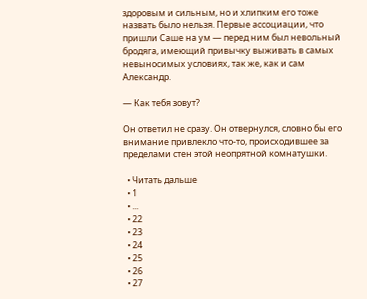здоровым и сильным, но и хлипким его тоже назвать было нельзя. Первые ассоциации, что пришли Саше на ум — перед ним был невольный бродяга, имеющий привычку выживать в самых невыносимых условиях, так же, как и сам Александр.

— Как тебя зовут?

Он ответил не сразу. Он отвернулся, словно бы его внимание привлекло что-то, происходившее за пределами стен этой неопрятной комнатушки.

  • Читать дальше
  • 1
  • ...
  • 22
  • 23
  • 24
  • 25
  • 26
  • 27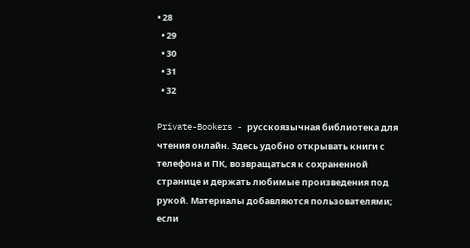• 28
  • 29
  • 30
  • 31
  • 32

Private-Bookers - русскоязычная библиотека для чтения онлайн. Здесь удобно открывать книги с телефона и ПК, возвращаться к сохраненной странице и держать любимые произведения под рукой. Материалы добавляются пользователями; если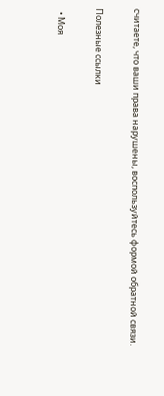считаете, что ваши права нарушены, воспользуйтесь формой обратной связи.

Полезные ссылки

  • Моя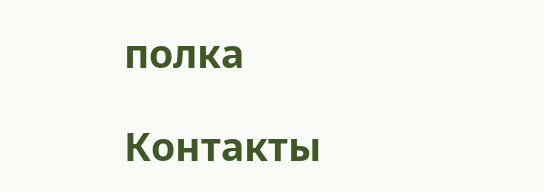полка

Контакты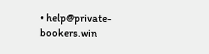• help@private-bookers.win